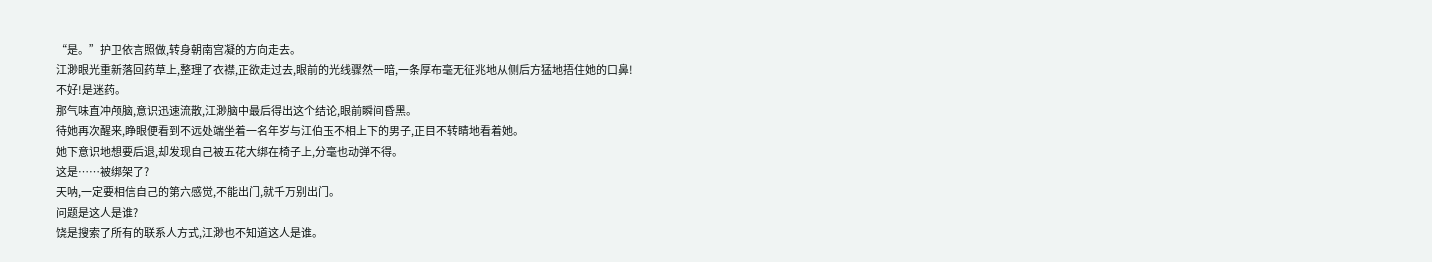“是。”护卫依言照做,转身朝南宫凝的方向走去。
江渺眼光重新落回药草上,整理了衣襟,正欲走过去,眼前的光线骤然一暗,一条厚布毫无征兆地从侧后方猛地捂住她的口鼻!
不好!是迷药。
那气味直冲颅脑,意识迅速流散,江渺脑中最后得出这个结论,眼前瞬间昏黑。
待她再次醒来,睁眼便看到不远处端坐着一名年岁与江伯玉不相上下的男子,正目不转睛地看着她。
她下意识地想要后退,却发现自己被五花大绑在椅子上,分毫也动弹不得。
这是……被绑架了?
天呐,一定要相信自己的第六感觉,不能出门,就千万别出门。
问题是这人是谁?
饶是搜索了所有的联系人方式,江渺也不知道这人是谁。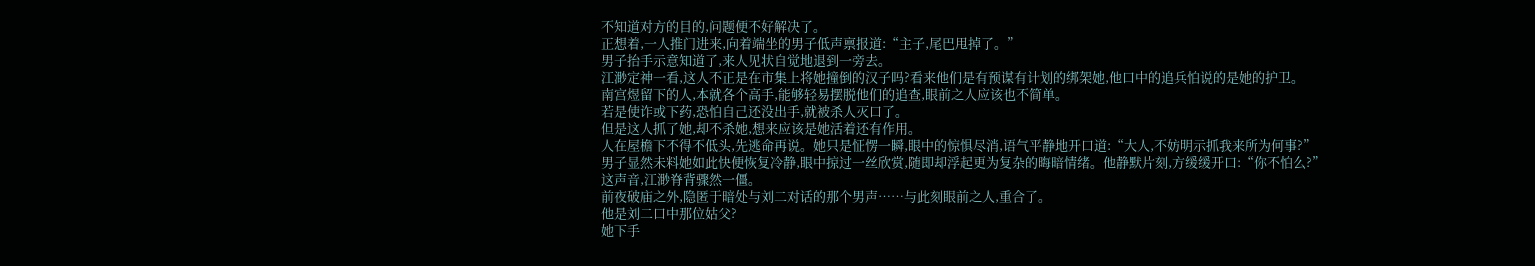不知道对方的目的,问题便不好解决了。
正想着,一人推门进来,向着端坐的男子低声禀报道:“主子,尾巴甩掉了。”
男子抬手示意知道了,来人见状自觉地退到一旁去。
江渺定神一看,这人不正是在市集上将她撞倒的汉子吗?看来他们是有预谋有计划的绑架她,他口中的追兵怕说的是她的护卫。
南宫煜留下的人,本就各个高手,能够轻易摆脱他们的追查,眼前之人应该也不简单。
若是使诈或下药,恐怕自己还没出手,就被杀人灭口了。
但是这人抓了她,却不杀她,想来应该是她活着还有作用。
人在屋檐下不得不低头,先逃命再说。她只是怔愣一瞬,眼中的惊惧尽消,语气平静地开口道:“大人,不妨明示抓我来所为何事?”
男子显然未料她如此快便恢复冷静,眼中掠过一丝欣赏,随即却浮起更为复杂的晦暗情绪。他静默片刻,方缓缓开口:“你不怕么?”
这声音,江渺脊背骤然一僵。
前夜破庙之外,隐匿于暗处与刘二对话的那个男声……与此刻眼前之人,重合了。
他是刘二口中那位姑父?
她下手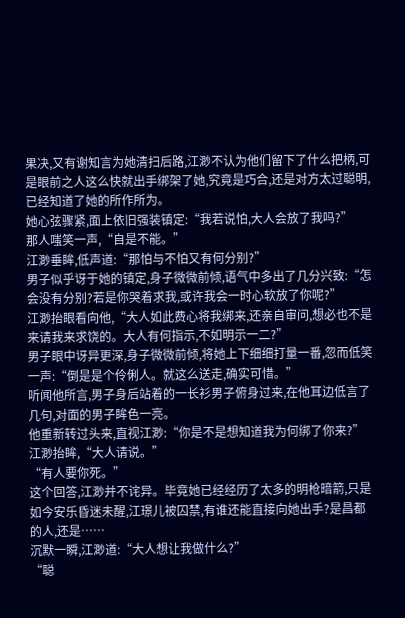果决,又有谢知言为她清扫后路,江渺不认为他们留下了什么把柄,可是眼前之人这么快就出手绑架了她,究竟是巧合,还是对方太过聪明,已经知道了她的所作所为。
她心弦骤紧,面上依旧强装镇定:“我若说怕,大人会放了我吗?”
那人嗤笑一声,“自是不能。”
江渺垂眸,低声道:“那怕与不怕又有何分别?”
男子似乎讶于她的镇定,身子微微前倾,语气中多出了几分兴致:“怎会没有分别?若是你哭着求我,或许我会一时心软放了你呢?”
江渺抬眼看向他,“大人如此费心将我绑来,还亲自审问,想必也不是来请我来求饶的。大人有何指示,不如明示一二?”
男子眼中讶异更深,身子微微前倾,将她上下细细打量一番,忽而低笑一声:“倒是是个伶俐人。就这么送走,确实可惜。”
听闻他所言,男子身后站着的一长衫男子俯身过来,在他耳边低言了几句,对面的男子眸色一亮。
他重新转过头来,直视江渺:“你是不是想知道我为何绑了你来?”
江渺抬眸,“大人请说。”
“有人要你死。”
这个回答,江渺并不诧异。毕竟她已经经历了太多的明枪暗箭,只是如今安乐昏迷未醒,江璟儿被囚禁,有谁还能直接向她出手?是昌都的人,还是……
沉默一瞬,江渺道:“大人想让我做什么?”
“聪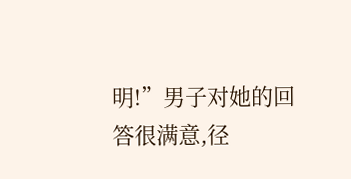明!”男子对她的回答很满意,径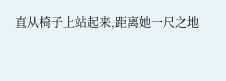直从椅子上站起来,距离她一尺之地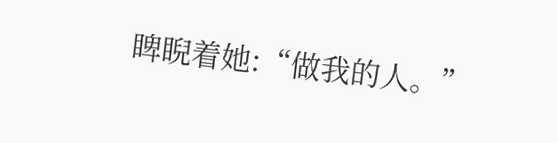睥睨着她:“做我的人。”